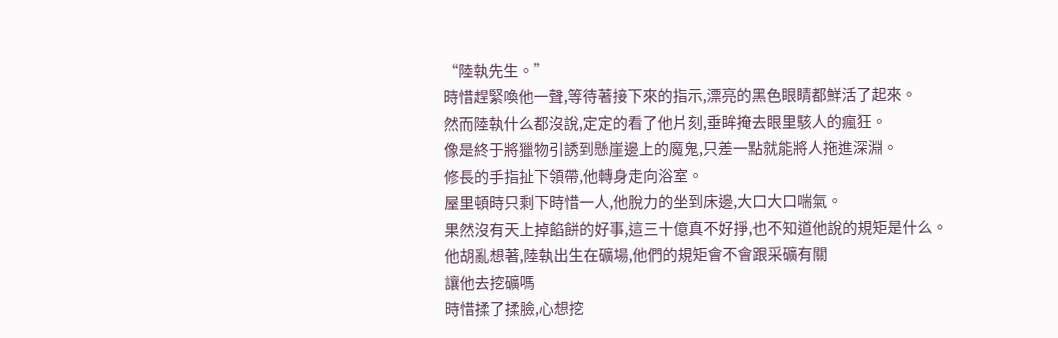“陸執先生。”
時惜趕緊喚他一聲,等待著接下來的指示,漂亮的黑色眼睛都鮮活了起來。
然而陸執什么都沒說,定定的看了他片刻,垂眸掩去眼里駭人的瘋狂。
像是終于將獵物引誘到懸崖邊上的魔鬼,只差一點就能將人拖進深淵。
修長的手指扯下領帶,他轉身走向浴室。
屋里頓時只剩下時惜一人,他脫力的坐到床邊,大口大口喘氣。
果然沒有天上掉餡餅的好事,這三十億真不好掙,也不知道他說的規矩是什么。
他胡亂想著,陸執出生在礦場,他們的規矩會不會跟采礦有關
讓他去挖礦嗎
時惜揉了揉臉,心想挖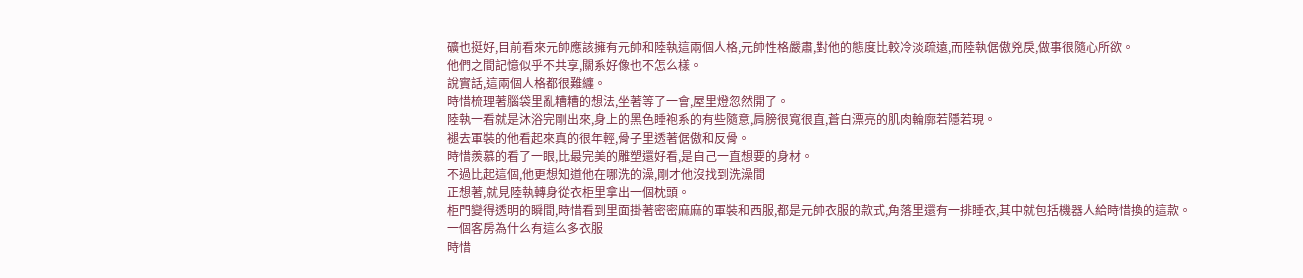礦也挺好,目前看來元帥應該擁有元帥和陸執這兩個人格,元帥性格嚴肅,對他的態度比較冷淡疏遠,而陸執倨傲兇戾,做事很隨心所欲。
他們之間記憶似乎不共享,關系好像也不怎么樣。
說實話,這兩個人格都很難纏。
時惜梳理著腦袋里亂糟糟的想法,坐著等了一會,屋里燈忽然開了。
陸執一看就是沐浴完剛出來,身上的黑色睡袍系的有些隨意,肩膀很寬很直,蒼白漂亮的肌肉輪廓若隱若現。
褪去軍裝的他看起來真的很年輕,骨子里透著倨傲和反骨。
時惜羨慕的看了一眼,比最完美的雕塑還好看,是自己一直想要的身材。
不過比起這個,他更想知道他在哪洗的澡,剛才他沒找到洗澡間
正想著,就見陸執轉身從衣柜里拿出一個枕頭。
柜門變得透明的瞬間,時惜看到里面掛著密密麻麻的軍裝和西服,都是元帥衣服的款式,角落里還有一排睡衣,其中就包括機器人給時惜換的這款。
一個客房為什么有這么多衣服
時惜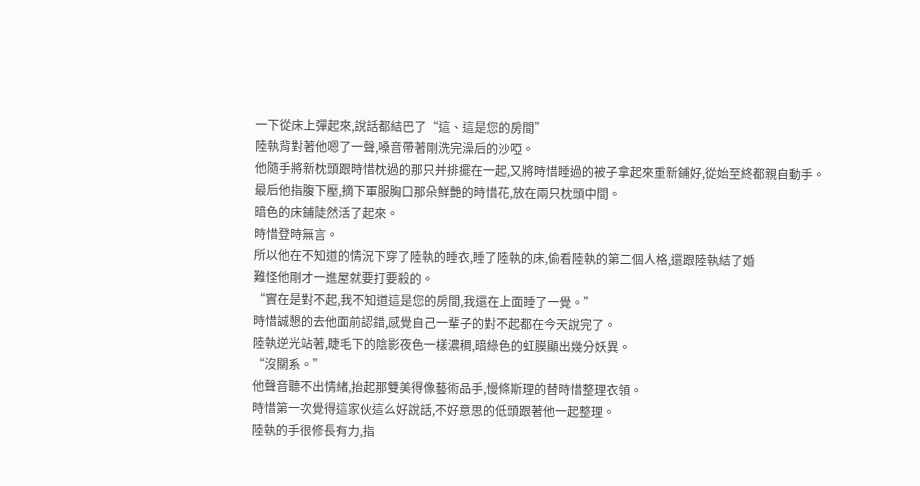一下從床上彈起來,說話都結巴了“這、這是您的房間”
陸執背對著他嗯了一聲,嗓音帶著剛洗完澡后的沙啞。
他隨手將新枕頭跟時惜枕過的那只并排擺在一起,又將時惜睡過的被子拿起來重新鋪好,從始至終都親自動手。
最后他指腹下壓,摘下軍服胸口那朵鮮艷的時惜花,放在兩只枕頭中間。
暗色的床鋪陡然活了起來。
時惜登時無言。
所以他在不知道的情況下穿了陸執的睡衣,睡了陸執的床,偷看陸執的第二個人格,還跟陸執結了婚
難怪他剛才一進屋就要打要殺的。
“實在是對不起,我不知道這是您的房間,我還在上面睡了一覺。”
時惜誠懇的去他面前認錯,感覺自己一輩子的對不起都在今天說完了。
陸執逆光站著,睫毛下的陰影夜色一樣濃稠,暗綠色的虹膜顯出幾分妖異。
“沒關系。”
他聲音聽不出情緒,抬起那雙美得像藝術品手,慢條斯理的替時惜整理衣領。
時惜第一次覺得這家伙這么好說話,不好意思的低頭跟著他一起整理。
陸執的手很修長有力,指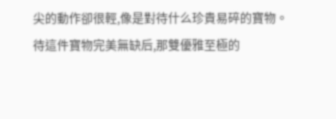尖的動作卻很輕,像是對待什么珍貴易碎的寶物。
待這件寶物完美無缺后,那雙優雅至極的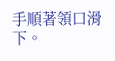手順著領口滑下。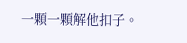一顆一顆解他扣子。